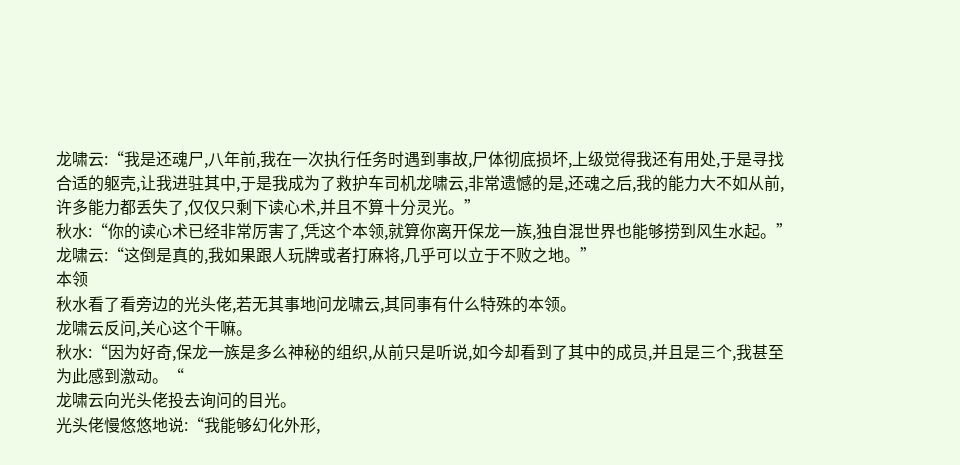龙啸云:“我是还魂尸,八年前,我在一次执行任务时遇到事故,尸体彻底损坏,上级觉得我还有用处,于是寻找合适的躯壳,让我进驻其中,于是我成为了救护车司机龙啸云,非常遗憾的是,还魂之后,我的能力大不如从前,许多能力都丢失了,仅仅只剩下读心术,并且不算十分灵光。”
秋水:“你的读心术已经非常厉害了,凭这个本领,就算你离开保龙一族,独自混世界也能够捞到风生水起。”
龙啸云:“这倒是真的,我如果跟人玩牌或者打麻将,几乎可以立于不败之地。”
本领
秋水看了看旁边的光头佬,若无其事地问龙啸云,其同事有什么特殊的本领。
龙啸云反问,关心这个干嘛。
秋水:“因为好奇,保龙一族是多么神秘的组织,从前只是听说,如今却看到了其中的成员,并且是三个,我甚至为此感到激动。“
龙啸云向光头佬投去询问的目光。
光头佬慢悠悠地说:“我能够幻化外形,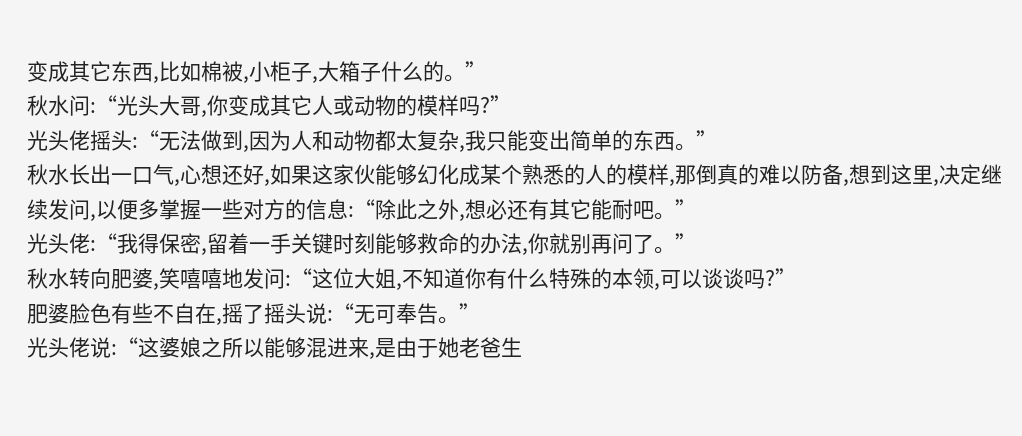变成其它东西,比如棉被,小柜子,大箱子什么的。”
秋水问:“光头大哥,你变成其它人或动物的模样吗?”
光头佬摇头:“无法做到,因为人和动物都太复杂,我只能变出简单的东西。”
秋水长出一口气,心想还好,如果这家伙能够幻化成某个熟悉的人的模样,那倒真的难以防备,想到这里,决定继续发问,以便多掌握一些对方的信息:“除此之外,想必还有其它能耐吧。”
光头佬:“我得保密,留着一手关键时刻能够救命的办法,你就别再问了。”
秋水转向肥婆,笑嘻嘻地发问:“这位大姐,不知道你有什么特殊的本领,可以谈谈吗?”
肥婆脸色有些不自在,摇了摇头说:“无可奉告。”
光头佬说:“这婆娘之所以能够混进来,是由于她老爸生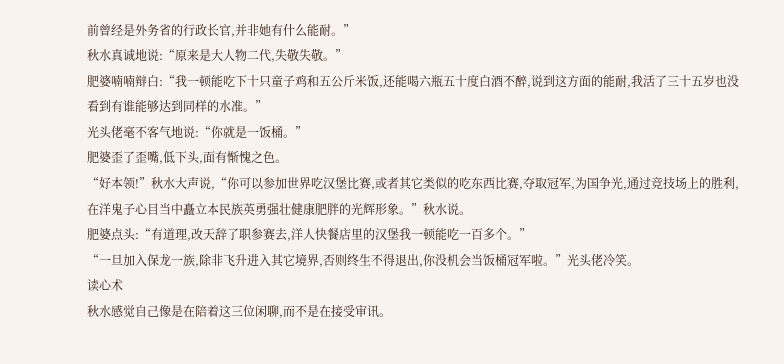前曾经是外务省的行政长官,并非她有什么能耐。”
秋水真诚地说:“原来是大人物二代,失敬失敬。”
肥婆喃喃辩白:“我一顿能吃下十只童子鸡和五公斤米饭,还能喝六瓶五十度白酒不醉,说到这方面的能耐,我活了三十五岁也没看到有谁能够达到同样的水准。”
光头佬毫不客气地说:“你就是一饭桶。”
肥婆歪了歪嘴,低下头,面有惭愧之色。
“好本领!”秋水大声说,“你可以参加世界吃汉堡比赛,或者其它类似的吃东西比赛,夺取冠军,为国争光,通过竞技场上的胜利,在洋鬼子心目当中矗立本民族英勇强壮健康肥胖的光辉形象。”秋水说。
肥婆点头:“有道理,改天辞了职参赛去,洋人快餐店里的汉堡我一顿能吃一百多个。”
“一旦加入保龙一族,除非飞升进入其它境界,否则终生不得退出,你没机会当饭桶冠军啦。”光头佬冷笑。
读心术
秋水感觉自己像是在陪着这三位闲聊,而不是在接受审讯。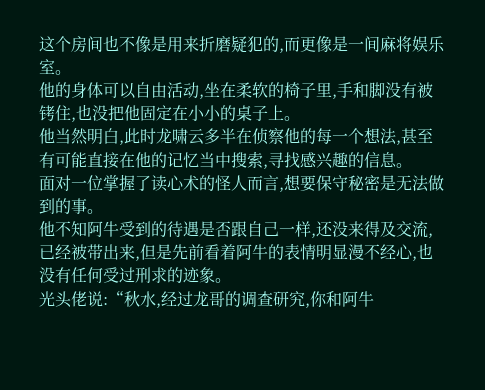这个房间也不像是用来折磨疑犯的,而更像是一间麻将娱乐室。
他的身体可以自由活动,坐在柔软的椅子里,手和脚没有被铐住,也没把他固定在小小的桌子上。
他当然明白,此时龙啸云多半在侦察他的每一个想法,甚至有可能直接在他的记忆当中搜索,寻找感兴趣的信息。
面对一位掌握了读心术的怪人而言,想要保守秘密是无法做到的事。
他不知阿牛受到的待遇是否跟自己一样,还没来得及交流,已经被带出来,但是先前看着阿牛的表情明显漫不经心,也没有任何受过刑求的迹象。
光头佬说:“秋水,经过龙哥的调查研究,你和阿牛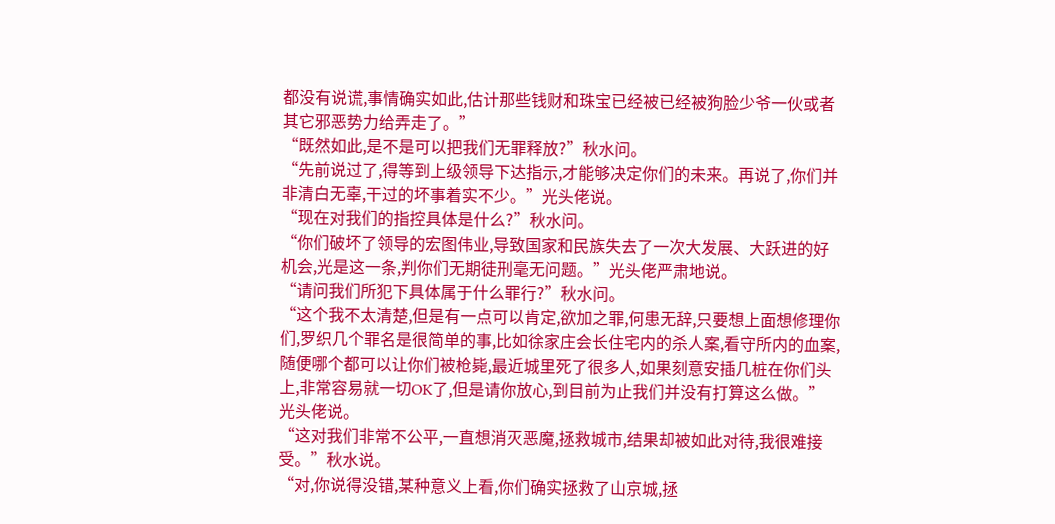都没有说谎,事情确实如此,估计那些钱财和珠宝已经被已经被狗脸少爷一伙或者其它邪恶势力给弄走了。”
“既然如此,是不是可以把我们无罪释放?”秋水问。
“先前说过了,得等到上级领导下达指示,才能够决定你们的未来。再说了,你们并非清白无辜,干过的坏事着实不少。”光头佬说。
“现在对我们的指控具体是什么?”秋水问。
“你们破坏了领导的宏图伟业,导致国家和民族失去了一次大发展、大跃进的好机会,光是这一条,判你们无期徒刑毫无问题。”光头佬严肃地说。
“请问我们所犯下具体属于什么罪行?”秋水问。
“这个我不太清楚,但是有一点可以肯定,欲加之罪,何患无辞,只要想上面想修理你们,罗织几个罪名是很简单的事,比如徐家庄会长住宅内的杀人案,看守所内的血案,随便哪个都可以让你们被枪毙,最近城里死了很多人,如果刻意安插几桩在你们头上,非常容易就一切OK了,但是请你放心,到目前为止我们并没有打算这么做。”光头佬说。
“这对我们非常不公平,一直想消灭恶魔,拯救城市,结果却被如此对待,我很难接受。”秋水说。
“对,你说得没错,某种意义上看,你们确实拯救了山京城,拯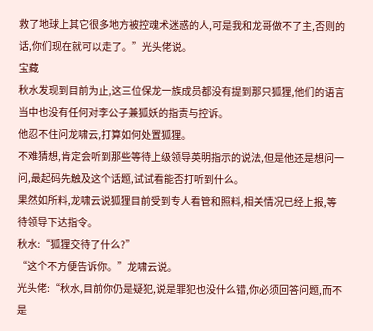救了地球上其它很多地方被控魂术迷惑的人,可是我和龙哥做不了主,否则的话,你们现在就可以走了。”光头佬说。
宝藏
秋水发现到目前为止,这三位保龙一族成员都没有提到那只狐狸,他们的语言当中也没有任何对李公子兼狐妖的指责与控诉。
他忍不住问龙啸云,打算如何处置狐狸。
不难猜想,肯定会听到那些等待上级领导英明指示的说法,但是他还是想问一问,最起码先触及这个话题,试试看能否打听到什么。
果然如所料,龙啸云说狐狸目前受到专人看管和照料,相关情况已经上报,等待领导下达指令。
秋水:“狐狸交待了什么?”
“这个不方便告诉你。”龙啸云说。
光头佬:“秋水,目前你仍是疑犯,说是罪犯也没什么错,你必须回答问题,而不是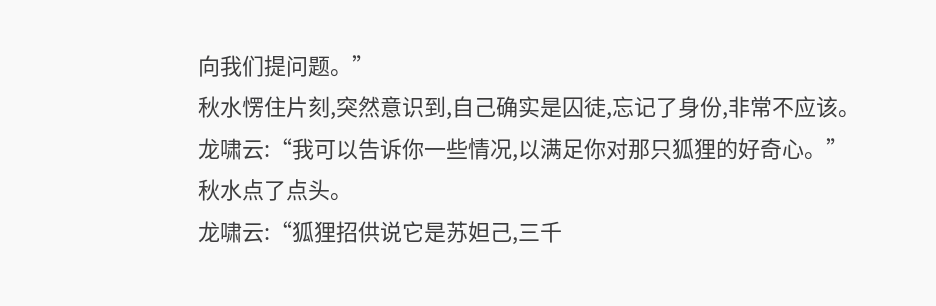向我们提问题。”
秋水愣住片刻,突然意识到,自己确实是囚徒,忘记了身份,非常不应该。
龙啸云:“我可以告诉你一些情况,以满足你对那只狐狸的好奇心。”
秋水点了点头。
龙啸云:“狐狸招供说它是苏妲己,三千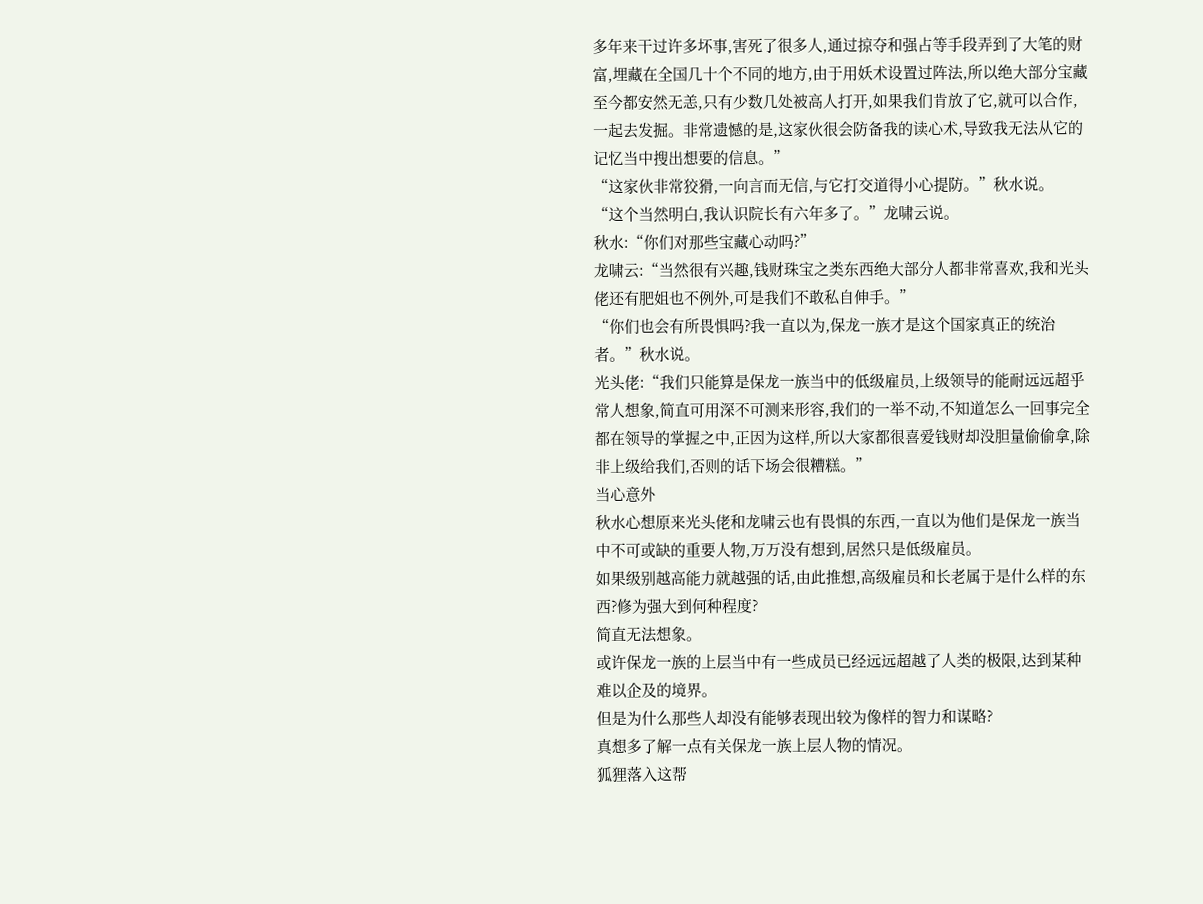多年来干过许多坏事,害死了很多人,通过掠夺和强占等手段弄到了大笔的财富,埋藏在全国几十个不同的地方,由于用妖术设置过阵法,所以绝大部分宝藏至今都安然无恙,只有少数几处被高人打开,如果我们肯放了它,就可以合作,一起去发掘。非常遗憾的是,这家伙很会防备我的读心术,导致我无法从它的记忆当中搜出想要的信息。”
“这家伙非常狡猾,一向言而无信,与它打交道得小心提防。”秋水说。
“这个当然明白,我认识院长有六年多了。”龙啸云说。
秋水:“你们对那些宝藏心动吗?”
龙啸云:“当然很有兴趣,钱财珠宝之类东西绝大部分人都非常喜欢,我和光头佬还有肥姐也不例外,可是我们不敢私自伸手。”
“你们也会有所畏惧吗?我一直以为,保龙一族才是这个国家真正的统治者。”秋水说。
光头佬:“我们只能算是保龙一族当中的低级雇员,上级领导的能耐远远超乎常人想象,简直可用深不可测来形容,我们的一举不动,不知道怎么一回事完全都在领导的掌握之中,正因为这样,所以大家都很喜爱钱财却没胆量偷偷拿,除非上级给我们,否则的话下场会很糟糕。”
当心意外
秋水心想原来光头佬和龙啸云也有畏惧的东西,一直以为他们是保龙一族当中不可或缺的重要人物,万万没有想到,居然只是低级雇员。
如果级别越高能力就越强的话,由此推想,高级雇员和长老属于是什么样的东西?修为强大到何种程度?
简直无法想象。
或许保龙一族的上层当中有一些成员已经远远超越了人类的极限,达到某种难以企及的境界。
但是为什么那些人却没有能够表现出较为像样的智力和谋略?
真想多了解一点有关保龙一族上层人物的情况。
狐狸落入这帮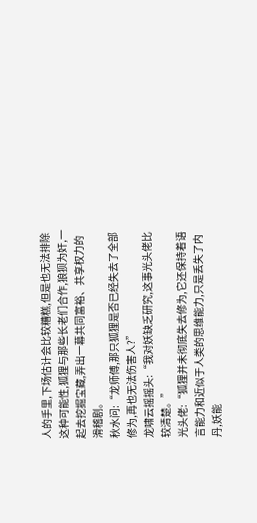人的手里,下场估计会比较糟糕,但是也无法排除这种可能性,狐狸与那些长老们合作,狼狈为奸,一起去挖掘宝藏,弄出一幕共同富裕、共享权力的滑稽剧。
秋水问:“龙师傅,那只狐狸是否已经失去了全部修为,再也无法伤害人?”
龙啸云摇摇头:“我对妖缺乏研究,这事光头佬比较清楚。”
光头佬:“狐狸并未彻底失去修为,它还保持着语言能力和近似于人类的思维能力,只是丢失了内丹,妖能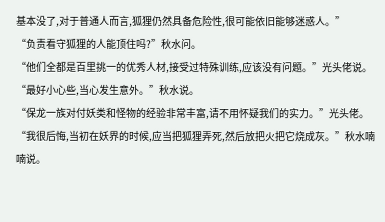基本没了,对于普通人而言,狐狸仍然具备危险性,很可能依旧能够迷惑人。”
“负责看守狐狸的人能顶住吗?”秋水问。
“他们全都是百里挑一的优秀人材,接受过特殊训练,应该没有问题。”光头佬说。
“最好小心些,当心发生意外。”秋水说。
“保龙一族对付妖类和怪物的经验非常丰富,请不用怀疑我们的实力。”光头佬。
“我很后悔,当初在妖界的时候,应当把狐狸弄死,然后放把火把它烧成灰。”秋水喃喃说。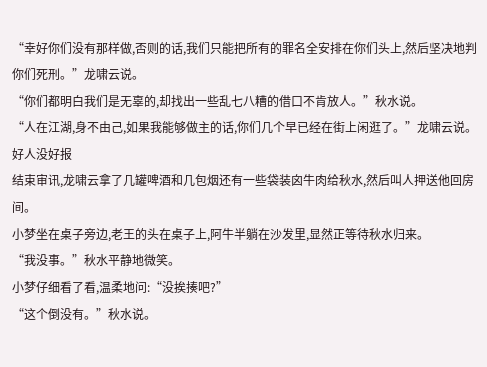“幸好你们没有那样做,否则的话,我们只能把所有的罪名全安排在你们头上,然后坚决地判你们死刑。”龙啸云说。
“你们都明白我们是无辜的,却找出一些乱七八糟的借口不肯放人。”秋水说。
“人在江湖,身不由己,如果我能够做主的话,你们几个早已经在街上闲逛了。”龙啸云说。
好人没好报
结束审讯,龙啸云拿了几罐啤酒和几包烟还有一些袋装囟牛肉给秋水,然后叫人押送他回房间。
小梦坐在桌子旁边,老王的头在桌子上,阿牛半躺在沙发里,显然正等待秋水归来。
“我没事。”秋水平静地微笑。
小梦仔细看了看,温柔地问:“没挨揍吧?”
“这个倒没有。”秋水说。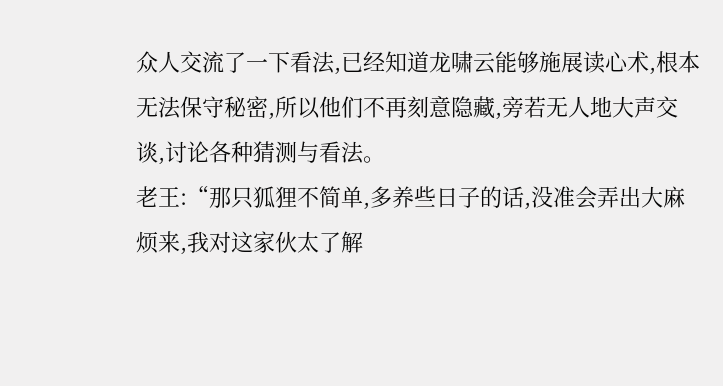众人交流了一下看法,已经知道龙啸云能够施展读心术,根本无法保守秘密,所以他们不再刻意隐藏,旁若无人地大声交谈,讨论各种猜测与看法。
老王:“那只狐狸不简单,多养些日子的话,没准会弄出大麻烦来,我对这家伙太了解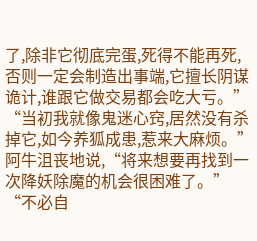了,除非它彻底完蛋,死得不能再死,否则一定会制造出事端,它擅长阴谋诡计,谁跟它做交易都会吃大亏。”
“当初我就像鬼迷心窍,居然没有杀掉它,如今养狐成患,惹来大麻烦。”阿牛沮丧地说,“将来想要再找到一次降妖除魔的机会很困难了。”
“不必自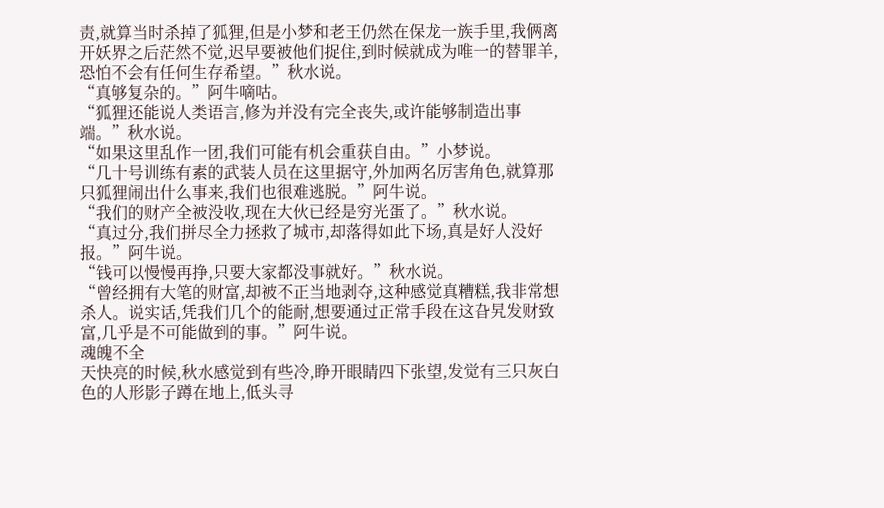责,就算当时杀掉了狐狸,但是小梦和老王仍然在保龙一族手里,我俩离开妖界之后茫然不觉,迟早要被他们捉住,到时候就成为唯一的替罪羊,恐怕不会有任何生存希望。”秋水说。
“真够复杂的。”阿牛嘀咕。
“狐狸还能说人类语言,修为并没有完全丧失,或许能够制造出事端。”秋水说。
“如果这里乱作一团,我们可能有机会重获自由。”小梦说。
“几十号训练有素的武装人员在这里据守,外加两名厉害角色,就算那只狐狸闹出什么事来,我们也很难逃脱。”阿牛说。
“我们的财产全被没收,现在大伙已经是穷光蛋了。”秋水说。
“真过分,我们拼尽全力拯救了城市,却落得如此下场,真是好人没好报。”阿牛说。
“钱可以慢慢再挣,只要大家都没事就好。”秋水说。
“曾经拥有大笔的财富,却被不正当地剥夺,这种感觉真糟糕,我非常想杀人。说实话,凭我们几个的能耐,想要通过正常手段在这旮旯发财致富,几乎是不可能做到的事。”阿牛说。
魂魄不全
天快亮的时候,秋水感觉到有些冷,睁开眼睛四下张望,发觉有三只灰白色的人形影子蹲在地上,低头寻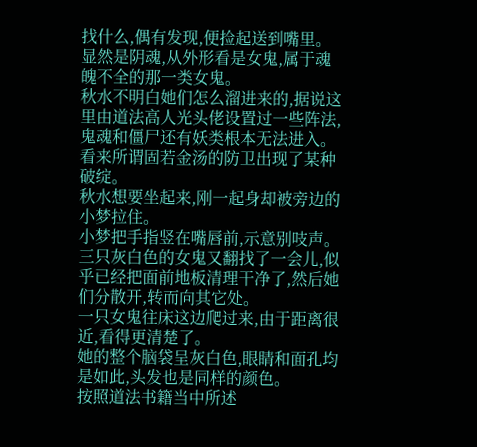找什么,偶有发现,便捡起送到嘴里。
显然是阴魂,从外形看是女鬼,属于魂魄不全的那一类女鬼。
秋水不明白她们怎么溜进来的,据说这里由道法高人光头佬设置过一些阵法,鬼魂和僵尸还有妖类根本无法进入。
看来所谓固若金汤的防卫出现了某种破绽。
秋水想要坐起来,刚一起身却被旁边的小梦拉住。
小梦把手指竖在嘴唇前,示意别吱声。
三只灰白色的女鬼又翻找了一会儿,似乎已经把面前地板清理干净了,然后她们分散开,转而向其它处。
一只女鬼往床这边爬过来,由于距离很近,看得更清楚了。
她的整个脑袋呈灰白色,眼睛和面孔均是如此,头发也是同样的颜色。
按照道法书籍当中所述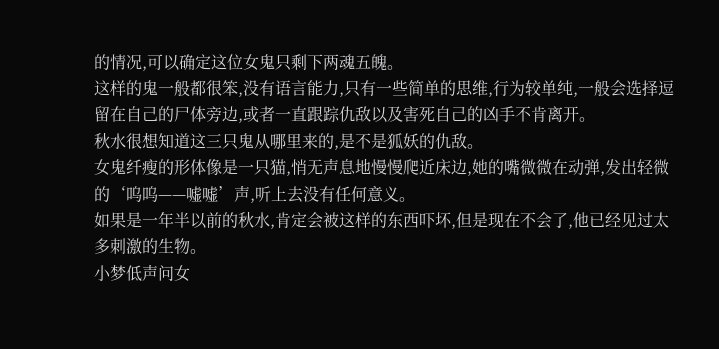的情况,可以确定这位女鬼只剩下两魂五魄。
这样的鬼一般都很笨,没有语言能力,只有一些简单的思维,行为较单纯,一般会选择逗留在自己的尸体旁边,或者一直跟踪仇敌以及害死自己的凶手不肯离开。
秋水很想知道这三只鬼从哪里来的,是不是狐妖的仇敌。
女鬼纤瘦的形体像是一只猫,悄无声息地慢慢爬近床边,她的嘴微微在动弹,发出轻微的‘呜呜——嘘嘘’声,听上去没有任何意义。
如果是一年半以前的秋水,肯定会被这样的东西吓坏,但是现在不会了,他已经见过太多刺激的生物。
小梦低声问女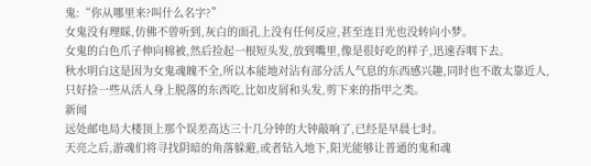鬼:“你从哪里来?叫什么名字?”
女鬼没有理睬,仿佛不曾听到,灰白的面孔上没有任何反应,甚至连目光也没转向小梦。
女鬼的白色爪子伸向棉被,然后捡起一根短头发,放到嘴里,像是很好吃的样子,迅速吞咽下去。
秋水明白这是因为女鬼魂魄不全,所以本能地对沾有部分活人气息的东西感兴趣,同时也不敢太靠近人,只好捡一些从活人身上脱落的东西吃,比如皮屑和头发,剪下来的指甲之类。
新闻
远处邮电局大楼顶上那个误差高达三十几分钟的大钟敲响了,已经是早晨七时。
天亮之后,游魂们将寻找阴暗的角落躲避,或者钻入地下,阳光能够让普通的鬼和魂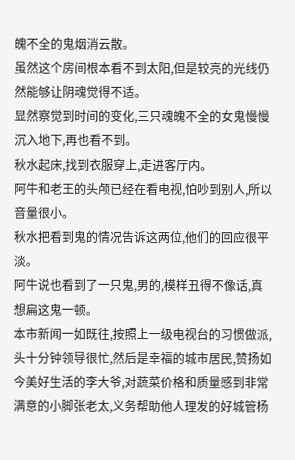魄不全的鬼烟消云散。
虽然这个房间根本看不到太阳,但是较亮的光线仍然能够让阴魂觉得不适。
显然察觉到时间的变化,三只魂魄不全的女鬼慢慢沉入地下,再也看不到。
秋水起床,找到衣服穿上,走进客厅内。
阿牛和老王的头颅已经在看电视,怕吵到别人,所以音量很小。
秋水把看到鬼的情况告诉这两位,他们的回应很平淡。
阿牛说也看到了一只鬼,男的,模样丑得不像话,真想扁这鬼一顿。
本市新闻一如既往,按照上一级电视台的习惯做派,头十分钟领导很忙,然后是幸福的城市居民,赞扬如今美好生活的李大爷,对蔬菜价格和质量感到非常满意的小脚张老太,义务帮助他人理发的好城管杨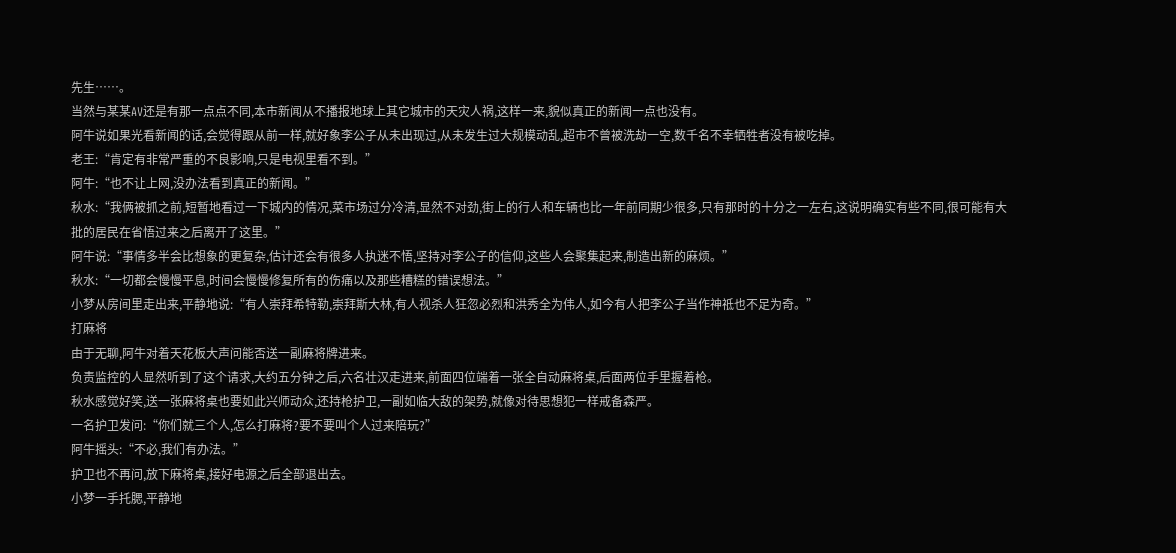先生……。
当然与某某AV还是有那一点点不同,本市新闻从不播报地球上其它城市的天灾人祸,这样一来,貌似真正的新闻一点也没有。
阿牛说如果光看新闻的话,会觉得跟从前一样,就好象李公子从未出现过,从未发生过大规模动乱,超市不曾被洗劫一空,数千名不幸牺牲者没有被吃掉。
老王:“肯定有非常严重的不良影响,只是电视里看不到。”
阿牛:“也不让上网,没办法看到真正的新闻。”
秋水:“我俩被抓之前,短暂地看过一下城内的情况,菜市场过分冷清,显然不对劲,街上的行人和车辆也比一年前同期少很多,只有那时的十分之一左右,这说明确实有些不同,很可能有大批的居民在省悟过来之后离开了这里。”
阿牛说:“事情多半会比想象的更复杂,估计还会有很多人执迷不悟,坚持对李公子的信仰,这些人会聚集起来,制造出新的麻烦。”
秋水:“一切都会慢慢平息,时间会慢慢修复所有的伤痛以及那些糟糕的错误想法。”
小梦从房间里走出来,平静地说:“有人崇拜希特勒,崇拜斯大林,有人视杀人狂忽必烈和洪秀全为伟人,如今有人把李公子当作神祗也不足为奇。”
打麻将
由于无聊,阿牛对着天花板大声问能否送一副麻将牌进来。
负责监控的人显然听到了这个请求,大约五分钟之后,六名壮汉走进来,前面四位端着一张全自动麻将桌,后面两位手里握着枪。
秋水感觉好笑,送一张麻将桌也要如此兴师动众,还持枪护卫,一副如临大敌的架势,就像对待思想犯一样戒备森严。
一名护卫发问:“你们就三个人,怎么打麻将?要不要叫个人过来陪玩?”
阿牛摇头:“不必,我们有办法。”
护卫也不再问,放下麻将桌,接好电源之后全部退出去。
小梦一手托腮,平静地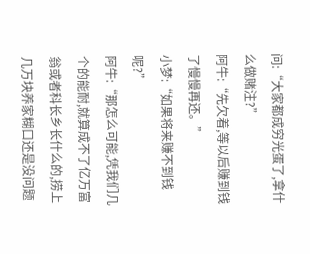问:“大家都成穷光蛋了,拿什么做赌注?”
阿牛:“先欠着,等以后赚到钱了慢慢再还。”
小梦:“如果将来赚不到钱呢?”
阿牛:“那怎么可能,凭我们几个的能耐,就算成不了亿万富翁或者科长乡长什么的,捞上几万块养家糊口还是没问题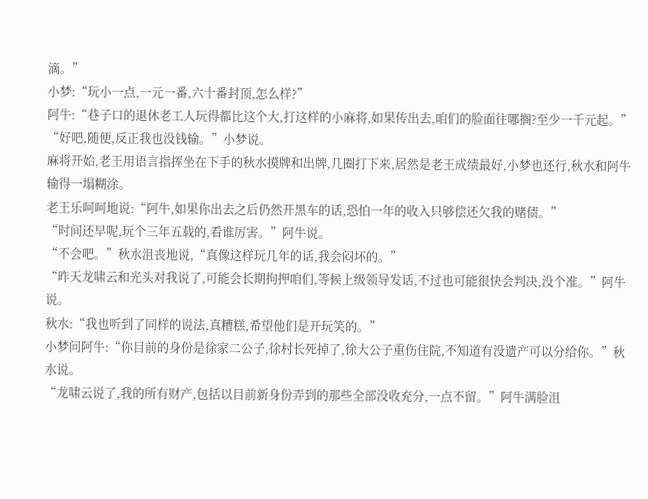滴。”
小梦:“玩小一点,一元一番,六十番封顶,怎么样?”
阿牛:“巷子口的退休老工人玩得都比这个大,打这样的小麻将,如果传出去,咱们的脸面往哪搁?至少一千元起。”
“好吧,随便,反正我也没钱输。”小梦说。
麻将开始,老王用语言指挥坐在下手的秋水摸牌和出牌,几圈打下来,居然是老王成绩最好,小梦也还行,秋水和阿牛输得一塌糊涂。
老王乐呵呵地说:“阿牛,如果你出去之后仍然开黑车的话,恐怕一年的收入只够偿还欠我的赌债。”
“时间还早呢,玩个三年五载的,看谁厉害。”阿牛说。
“不会吧。”秋水沮丧地说,“真像这样玩几年的话,我会闷坏的。”
“昨天龙啸云和光头对我说了,可能会长期拘押咱们,等候上级领导发话,不过也可能很快会判决,没个准。”阿牛说。
秋水:“我也听到了同样的说法,真糟糕,希望他们是开玩笑的。”
小梦问阿牛:“你目前的身份是徐家二公子,徐村长死掉了,徐大公子重伤住院,不知道有没遗产可以分给你。”秋水说。
“龙啸云说了,我的所有财产,包括以目前新身份弄到的那些全部没收充分,一点不留。”阿牛满脸沮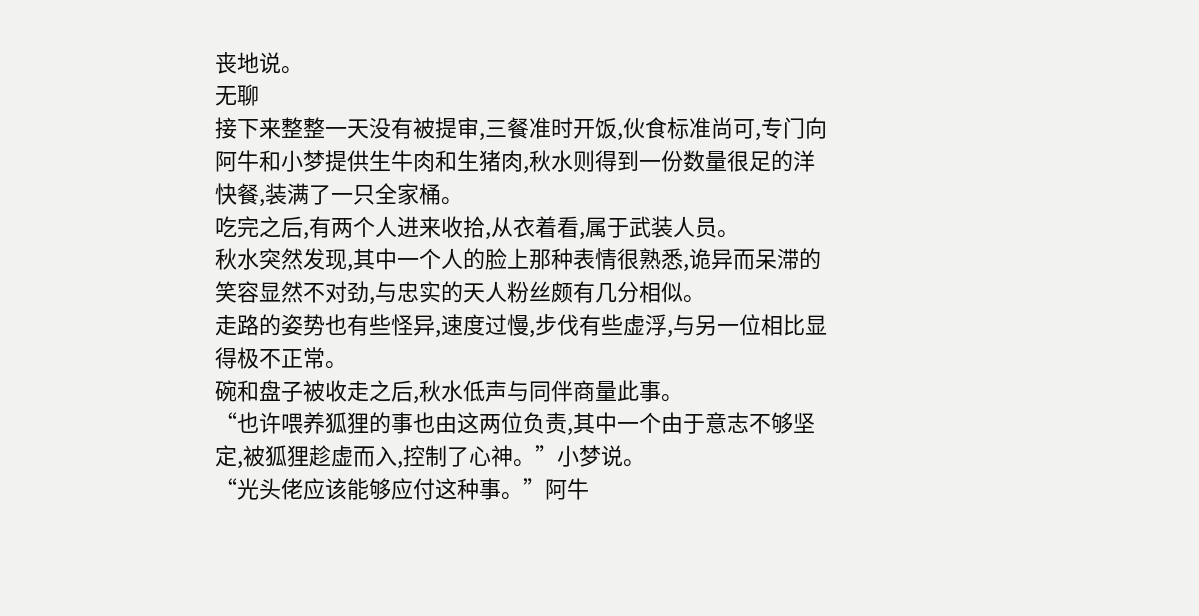丧地说。
无聊
接下来整整一天没有被提审,三餐准时开饭,伙食标准尚可,专门向阿牛和小梦提供生牛肉和生猪肉,秋水则得到一份数量很足的洋快餐,装满了一只全家桶。
吃完之后,有两个人进来收拾,从衣着看,属于武装人员。
秋水突然发现,其中一个人的脸上那种表情很熟悉,诡异而呆滞的笑容显然不对劲,与忠实的天人粉丝颇有几分相似。
走路的姿势也有些怪异,速度过慢,步伐有些虚浮,与另一位相比显得极不正常。
碗和盘子被收走之后,秋水低声与同伴商量此事。
“也许喂养狐狸的事也由这两位负责,其中一个由于意志不够坚定,被狐狸趁虚而入,控制了心神。”小梦说。
“光头佬应该能够应付这种事。”阿牛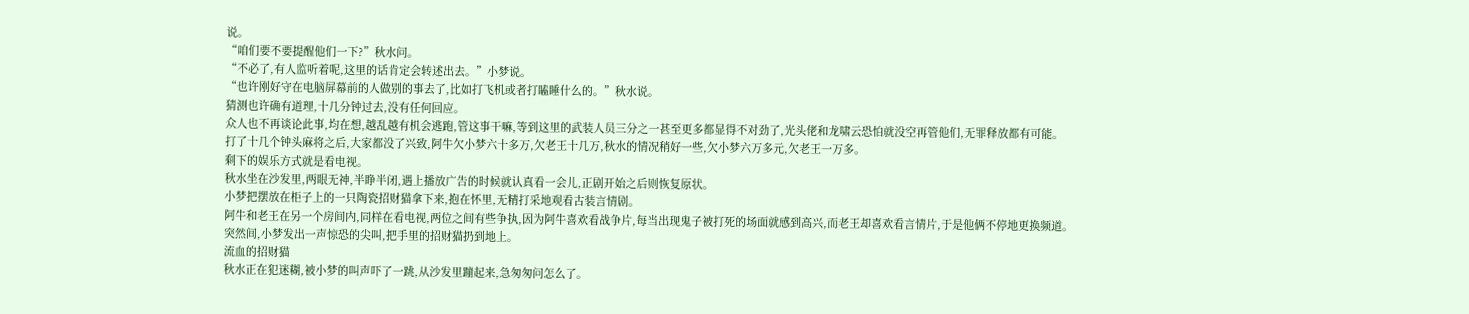说。
“咱们要不要提醒他们一下?”秋水问。
“不必了,有人监听着呢,这里的话肯定会转述出去。”小梦说。
“也许刚好守在电脑屏幕前的人做别的事去了,比如打飞机或者打瞌睡什么的。”秋水说。
猜测也许确有道理,十几分钟过去,没有任何回应。
众人也不再谈论此事,均在想,越乱越有机会逃跑,管这事干嘛,等到这里的武装人员三分之一甚至更多都显得不对劲了,光头佬和龙啸云恐怕就没空再管他们,无罪释放都有可能。
打了十几个钟头麻将之后,大家都没了兴致,阿牛欠小梦六十多万,欠老王十几万,秋水的情况稍好一些,欠小梦六万多元,欠老王一万多。
剩下的娱乐方式就是看电视。
秋水坐在沙发里,两眼无神,半睁半闭,遇上播放广告的时候就认真看一会儿,正剧开始之后则恢复原状。
小梦把摆放在柜子上的一只陶瓷招财猫拿下来,抱在怀里,无精打采地观看古装言情剧。
阿牛和老王在另一个房间内,同样在看电视,两位之间有些争执,因为阿牛喜欢看战争片,每当出现鬼子被打死的场面就感到高兴,而老王却喜欢看言情片,于是他俩不停地更换频道。
突然间,小梦发出一声惊恐的尖叫,把手里的招财猫扔到地上。
流血的招财猫
秋水正在犯迷糊,被小梦的叫声吓了一跳,从沙发里蹦起来,急匆匆问怎么了。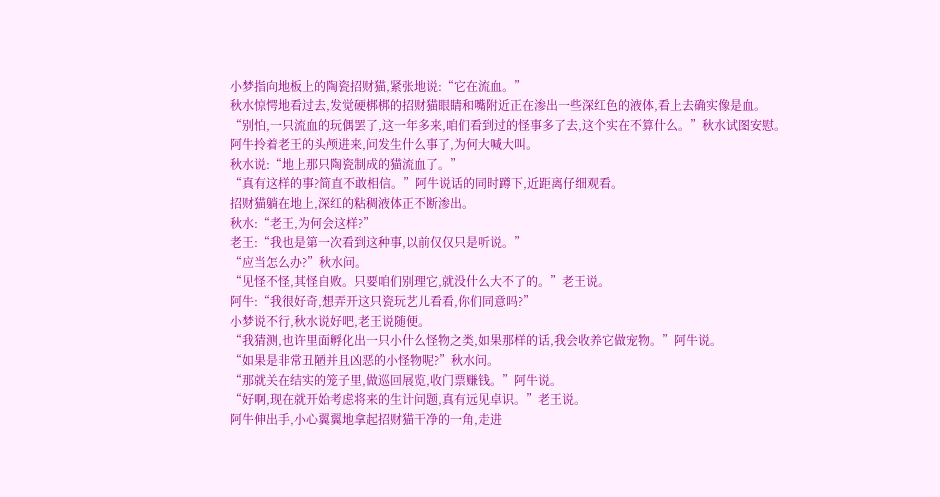小梦指向地板上的陶瓷招财猫,紧张地说:“它在流血。”
秋水惊愕地看过去,发觉硬梆梆的招财猫眼睛和嘴附近正在渗出一些深红色的液体,看上去确实像是血。
“别怕,一只流血的玩偶罢了,这一年多来,咱们看到过的怪事多了去,这个实在不算什么。”秋水试图安慰。
阿牛拎着老王的头颅进来,问发生什么事了,为何大喊大叫。
秋水说:“地上那只陶瓷制成的猫流血了。”
“真有这样的事?简直不敢相信。”阿牛说话的同时蹲下,近距离仔细观看。
招财猫躺在地上,深红的粘稠液体正不断渗出。
秋水:“老王,为何会这样?”
老王:“我也是第一次看到这种事,以前仅仅只是听说。”
“应当怎么办?”秋水问。
“见怪不怪,其怪自败。只要咱们别理它,就没什么大不了的。”老王说。
阿牛:“我很好奇,想弄开这只瓷玩艺儿看看,你们同意吗?”
小梦说不行,秋水说好吧,老王说随便。
“我猜测,也许里面孵化出一只小什么怪物之类,如果那样的话,我会收养它做宠物。”阿牛说。
“如果是非常丑陋并且凶恶的小怪物呢?”秋水问。
“那就关在结实的笼子里,做巡回展览,收门票赚钱。”阿牛说。
“好啊,现在就开始考虑将来的生计问题,真有远见卓识。”老王说。
阿牛伸出手,小心翼翼地拿起招财猫干净的一角,走进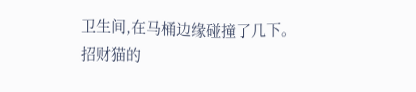卫生间,在马桶边缘碰撞了几下。
招财猫的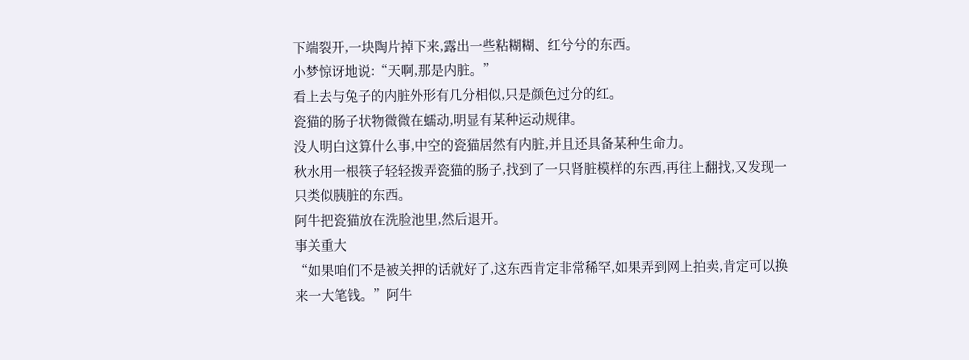下端裂开,一块陶片掉下来,露出一些粘糊糊、红兮兮的东西。
小梦惊讶地说:“天啊,那是内脏。”
看上去与兔子的内脏外形有几分相似,只是颜色过分的红。
瓷猫的肠子状物微微在蠕动,明显有某种运动规律。
没人明白这算什么事,中空的瓷猫居然有内脏,并且还具备某种生命力。
秋水用一根筷子轻轻拨弄瓷猫的肠子,找到了一只肾脏模样的东西,再往上翻找,又发现一只类似胰脏的东西。
阿牛把瓷猫放在洗脸池里,然后退开。
事关重大
“如果咱们不是被关押的话就好了,这东西肯定非常稀罕,如果弄到网上拍卖,肯定可以换来一大笔钱。”阿牛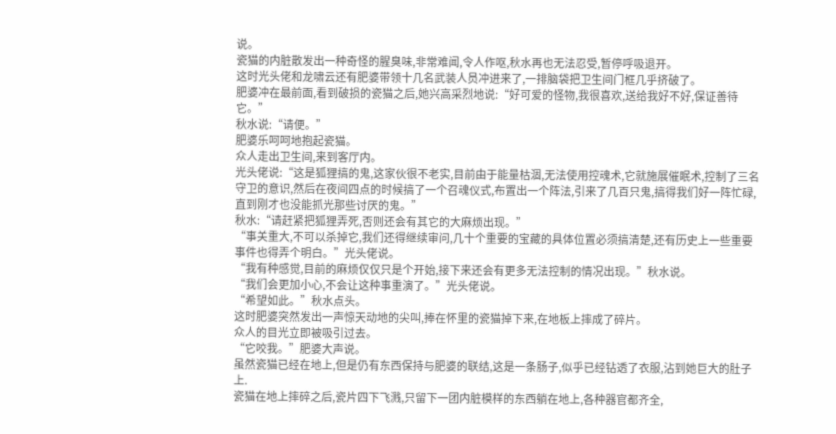说。
瓷猫的内脏散发出一种奇怪的腥臭味,非常难闻,令人作呕,秋水再也无法忍受,暂停呼吸退开。
这时光头佬和龙啸云还有肥婆带领十几名武装人员冲进来了,一排脑袋把卫生间门框几乎挤破了。
肥婆冲在最前面,看到破损的瓷猫之后,她兴高采烈地说:“好可爱的怪物,我很喜欢,送给我好不好,保证善待它。”
秋水说:“请便。”
肥婆乐呵呵地抱起瓷猫。
众人走出卫生间,来到客厅内。
光头佬说:“这是狐狸搞的鬼,这家伙很不老实,目前由于能量枯涸,无法使用控魂术,它就施展催眠术,控制了三名守卫的意识,然后在夜间四点的时候搞了一个召魂仪式,布置出一个阵法,引来了几百只鬼,搞得我们好一阵忙碌,直到刚才也没能抓光那些讨厌的鬼。”
秋水:“请赶紧把狐狸弄死,否则还会有其它的大麻烦出现。”
“事关重大,不可以杀掉它,我们还得继续审问,几十个重要的宝藏的具体位置必须搞清楚,还有历史上一些重要事件也得弄个明白。”光头佬说。
“我有种感觉,目前的麻烦仅仅只是个开始,接下来还会有更多无法控制的情况出现。”秋水说。
“我们会更加小心,不会让这种事重演了。”光头佬说。
“希望如此。”秋水点头。
这时肥婆突然发出一声惊天动地的尖叫,捧在怀里的瓷猫掉下来,在地板上摔成了碎片。
众人的目光立即被吸引过去。
“它咬我。”肥婆大声说。
虽然瓷猫已经在地上,但是仍有东西保持与肥婆的联结,这是一条肠子,似乎已经钻透了衣服,沾到她巨大的肚子上.
瓷猫在地上摔碎之后,瓷片四下飞溅,只留下一团内脏模样的东西躺在地上,各种器官都齐全,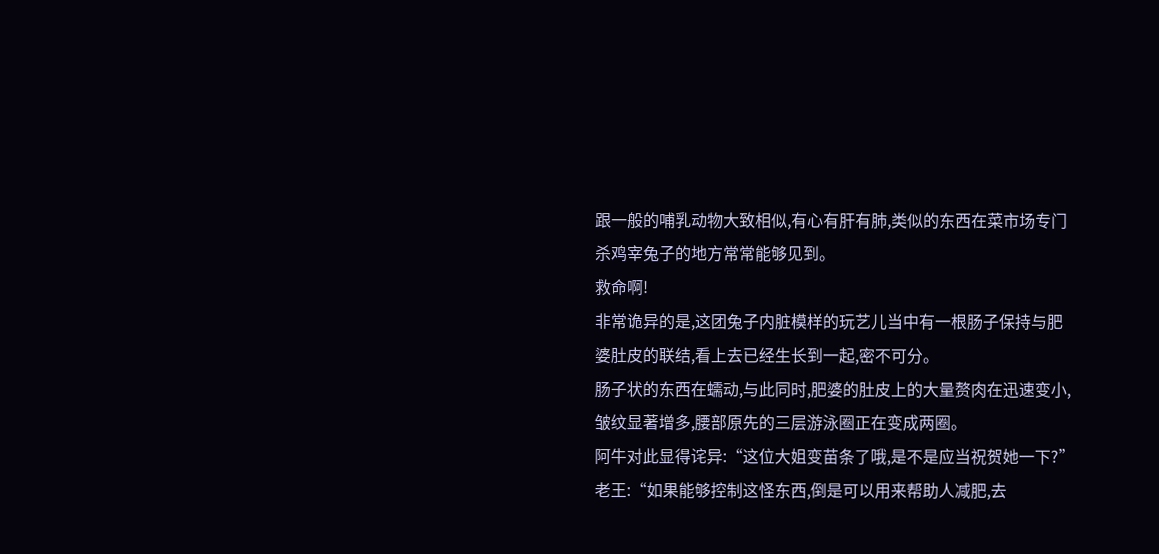跟一般的哺乳动物大致相似,有心有肝有肺,类似的东西在菜市场专门杀鸡宰兔子的地方常常能够见到。
救命啊!
非常诡异的是,这团兔子内脏模样的玩艺儿当中有一根肠子保持与肥婆肚皮的联结,看上去已经生长到一起,密不可分。
肠子状的东西在蠕动,与此同时,肥婆的肚皮上的大量赘肉在迅速变小,皱纹显著增多,腰部原先的三层游泳圈正在变成两圈。
阿牛对此显得诧异:“这位大姐变苗条了哦,是不是应当祝贺她一下?”
老王:“如果能够控制这怪东西,倒是可以用来帮助人减肥,去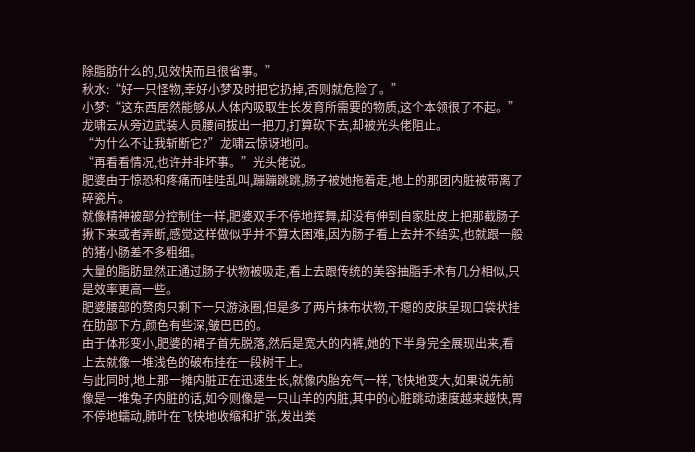除脂肪什么的,见效快而且很省事。”
秋水:“好一只怪物,幸好小梦及时把它扔掉,否则就危险了。”
小梦:“这东西居然能够从人体内吸取生长发育所需要的物质,这个本领很了不起。”
龙啸云从旁边武装人员腰间拔出一把刀,打算砍下去,却被光头佬阻止。
“为什么不让我斩断它?”龙啸云惊讶地问。
“再看看情况,也许并非坏事。”光头佬说。
肥婆由于惊恐和疼痛而哇哇乱叫,蹦蹦跳跳,肠子被她拖着走,地上的那团内脏被带离了碎瓷片。
就像精神被部分控制住一样,肥婆双手不停地挥舞,却没有伸到自家肚皮上把那截肠子揪下来或者弄断,感觉这样做似乎并不算太困难,因为肠子看上去并不结实,也就跟一般的猪小肠差不多粗细。
大量的脂肪显然正通过肠子状物被吸走,看上去跟传统的美容抽脂手术有几分相似,只是效率更高一些。
肥婆腰部的赘肉只剩下一只游泳圈,但是多了两片抹布状物,干瘪的皮肤呈现口袋状挂在肋部下方,颜色有些深,皱巴巴的。
由于体形变小,肥婆的裙子首先脱落,然后是宽大的内裤,她的下半身完全展现出来,看上去就像一堆浅色的破布挂在一段树干上。
与此同时,地上那一摊内脏正在迅速生长,就像内胎充气一样,飞快地变大,如果说先前像是一堆兔子内脏的话,如今则像是一只山羊的内脏,其中的心脏跳动速度越来越快,胃不停地蠕动,肺叶在飞快地收缩和扩张,发出类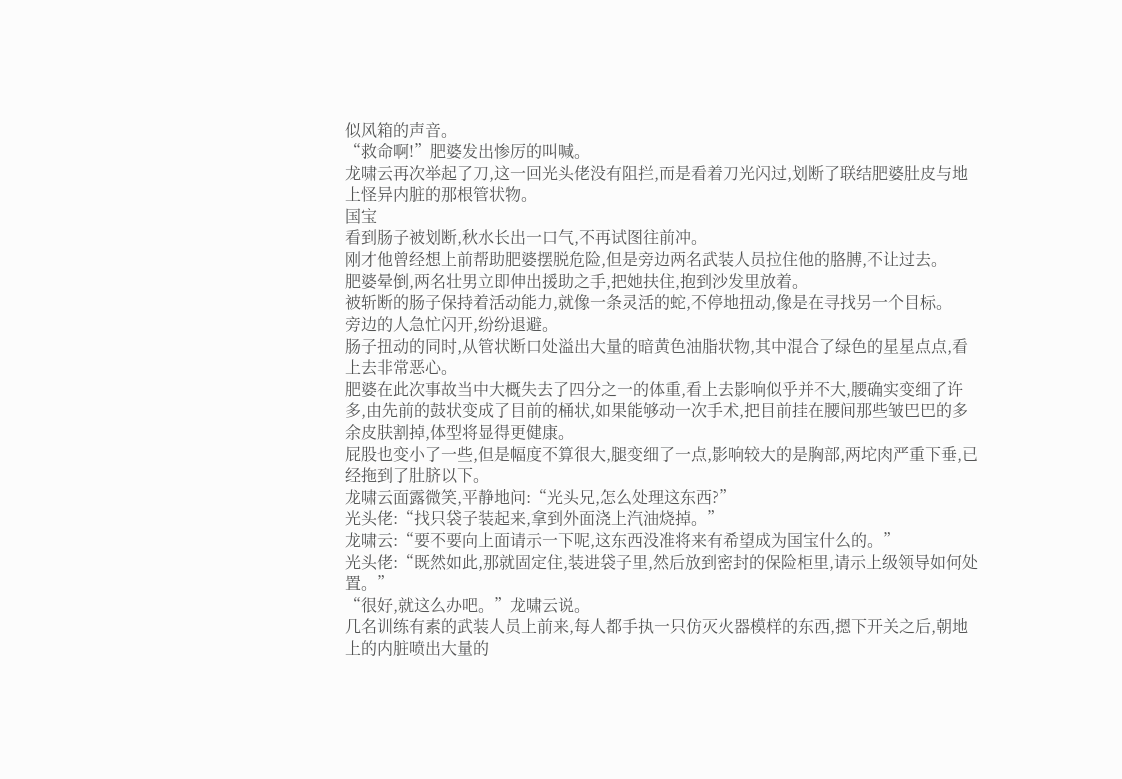似风箱的声音。
“救命啊!”肥婆发出惨厉的叫喊。
龙啸云再次举起了刀,这一回光头佬没有阻拦,而是看着刀光闪过,划断了联结肥婆肚皮与地上怪异内脏的那根管状物。
国宝
看到肠子被划断,秋水长出一口气,不再试图往前冲。
刚才他曾经想上前帮助肥婆摆脱危险,但是旁边两名武装人员拉住他的胳膊,不让过去。
肥婆晕倒,两名壮男立即伸出援助之手,把她扶住,抱到沙发里放着。
被斩断的肠子保持着活动能力,就像一条灵活的蛇,不停地扭动,像是在寻找另一个目标。
旁边的人急忙闪开,纷纷退避。
肠子扭动的同时,从管状断口处溢出大量的暗黄色油脂状物,其中混合了绿色的星星点点,看上去非常恶心。
肥婆在此次事故当中大概失去了四分之一的体重,看上去影响似乎并不大,腰确实变细了许多,由先前的鼓状变成了目前的桶状,如果能够动一次手术,把目前挂在腰间那些皱巴巴的多余皮肤割掉,体型将显得更健康。
屁股也变小了一些,但是幅度不算很大,腿变细了一点,影响较大的是胸部,两坨肉严重下垂,已经拖到了肚脐以下。
龙啸云面露微笑,平静地问:“光头兄,怎么处理这东西?”
光头佬:“找只袋子装起来,拿到外面浇上汽油烧掉。”
龙啸云:“要不要向上面请示一下呢,这东西没准将来有希望成为国宝什么的。”
光头佬:“既然如此,那就固定住,装进袋子里,然后放到密封的保险柜里,请示上级领导如何处置。”
“很好,就这么办吧。”龙啸云说。
几名训练有素的武装人员上前来,每人都手执一只仿灭火器模样的东西,摁下开关之后,朝地上的内脏喷出大量的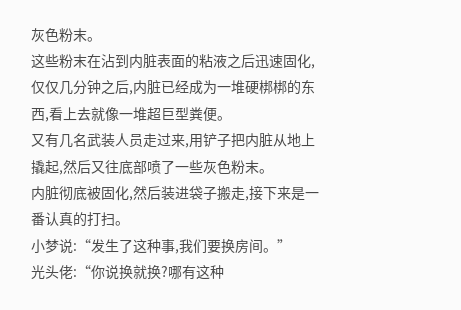灰色粉末。
这些粉末在沾到内脏表面的粘液之后迅速固化,仅仅几分钟之后,内脏已经成为一堆硬梆梆的东西,看上去就像一堆超巨型粪便。
又有几名武装人员走过来,用铲子把内脏从地上撬起,然后又往底部喷了一些灰色粉末。
内脏彻底被固化,然后装进袋子搬走,接下来是一番认真的打扫。
小梦说:“发生了这种事,我们要换房间。”
光头佬:“你说换就换?哪有这种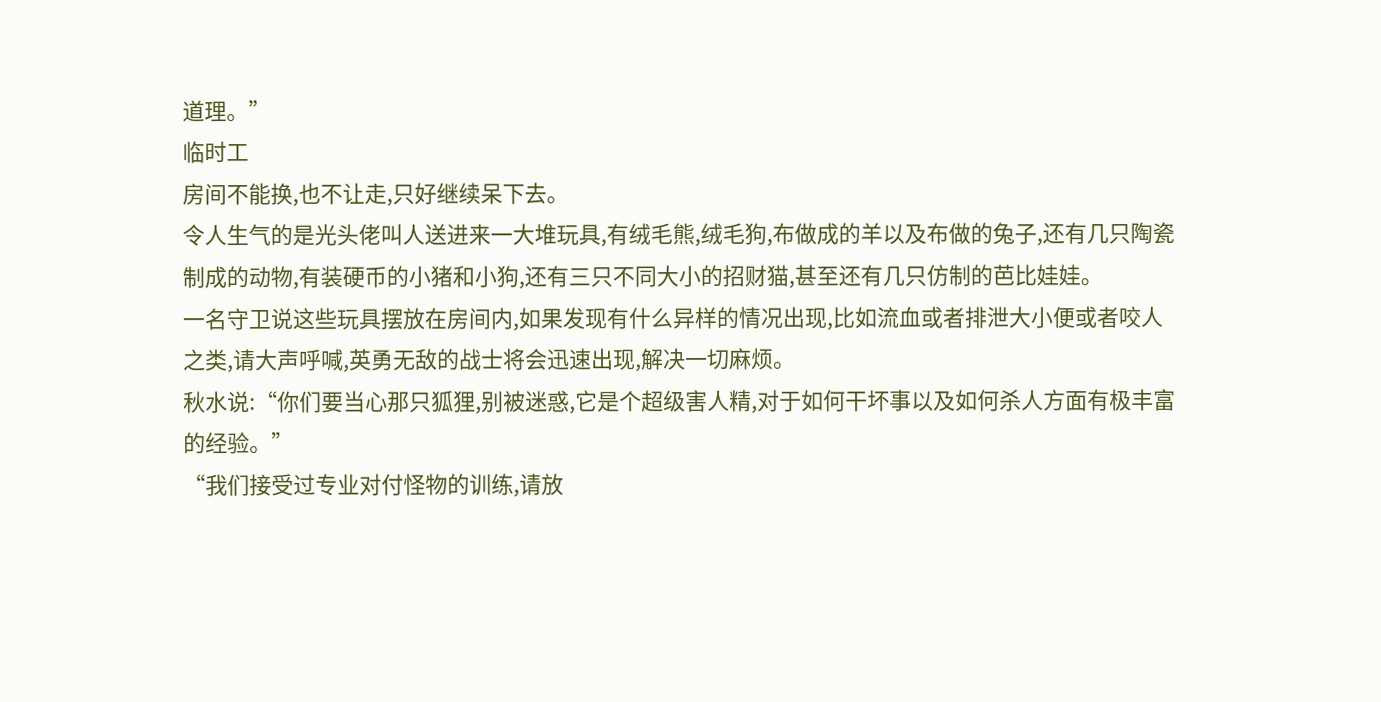道理。”
临时工
房间不能换,也不让走,只好继续呆下去。
令人生气的是光头佬叫人送进来一大堆玩具,有绒毛熊,绒毛狗,布做成的羊以及布做的兔子,还有几只陶瓷制成的动物,有装硬币的小猪和小狗,还有三只不同大小的招财猫,甚至还有几只仿制的芭比娃娃。
一名守卫说这些玩具摆放在房间内,如果发现有什么异样的情况出现,比如流血或者排泄大小便或者咬人之类,请大声呼喊,英勇无敌的战士将会迅速出现,解决一切麻烦。
秋水说:“你们要当心那只狐狸,别被迷惑,它是个超级害人精,对于如何干坏事以及如何杀人方面有极丰富的经验。”
“我们接受过专业对付怪物的训练,请放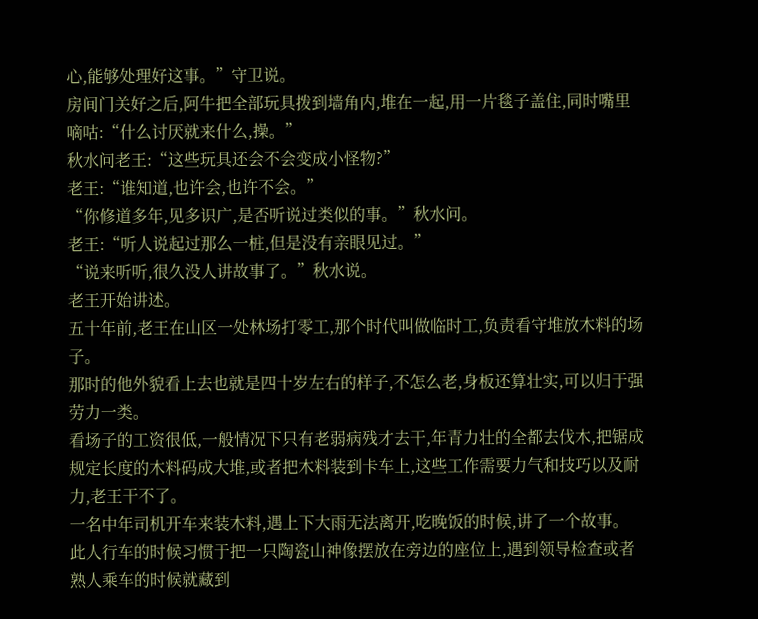心,能够处理好这事。”守卫说。
房间门关好之后,阿牛把全部玩具拨到墙角内,堆在一起,用一片毯子盖住,同时嘴里嘀咕:“什么讨厌就来什么,操。”
秋水问老王:“这些玩具还会不会变成小怪物?”
老王:“谁知道,也许会,也许不会。”
“你修道多年,见多识广,是否听说过类似的事。”秋水问。
老王:“听人说起过那么一桩,但是没有亲眼见过。”
“说来听听,很久没人讲故事了。”秋水说。
老王开始讲述。
五十年前,老王在山区一处林场打零工,那个时代叫做临时工,负责看守堆放木料的场子。
那时的他外貌看上去也就是四十岁左右的样子,不怎么老,身板还算壮实,可以归于强劳力一类。
看场子的工资很低,一般情况下只有老弱病残才去干,年青力壮的全都去伐木,把锯成规定长度的木料码成大堆,或者把木料装到卡车上,这些工作需要力气和技巧以及耐力,老王干不了。
一名中年司机开车来装木料,遇上下大雨无法离开,吃晚饭的时候,讲了一个故事。
此人行车的时候习惯于把一只陶瓷山神像摆放在旁边的座位上,遇到领导检查或者熟人乘车的时候就藏到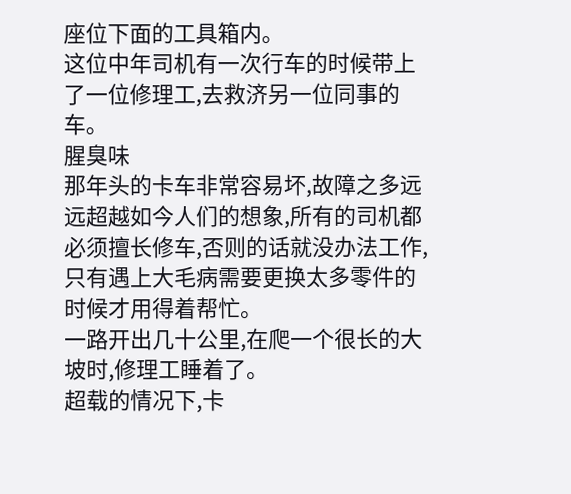座位下面的工具箱内。
这位中年司机有一次行车的时候带上了一位修理工,去救济另一位同事的车。
腥臭味
那年头的卡车非常容易坏,故障之多远远超越如今人们的想象,所有的司机都必须擅长修车,否则的话就没办法工作,只有遇上大毛病需要更换太多零件的时候才用得着帮忙。
一路开出几十公里,在爬一个很长的大坡时,修理工睡着了。
超载的情况下,卡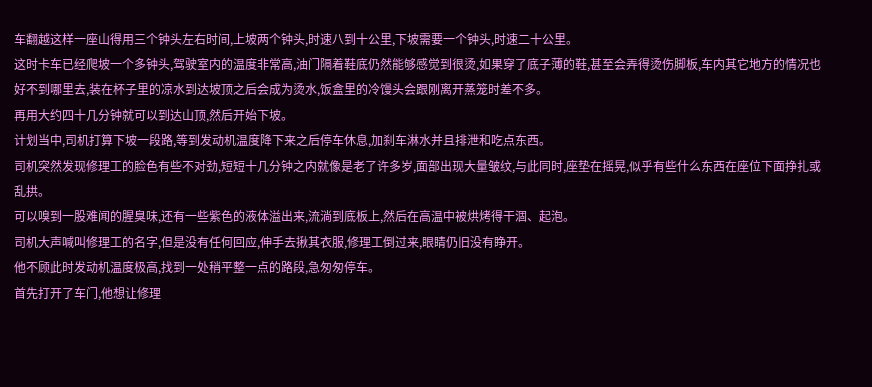车翻越这样一座山得用三个钟头左右时间,上坡两个钟头,时速八到十公里,下坡需要一个钟头,时速二十公里。
这时卡车已经爬坡一个多钟头,驾驶室内的温度非常高,油门隔着鞋底仍然能够感觉到很烫,如果穿了底子薄的鞋,甚至会弄得烫伤脚板,车内其它地方的情况也好不到哪里去,装在杯子里的凉水到达坡顶之后会成为烫水,饭盒里的冷馒头会跟刚离开蒸笼时差不多。
再用大约四十几分钟就可以到达山顶,然后开始下坡。
计划当中,司机打算下坡一段路,等到发动机温度降下来之后停车休息,加刹车淋水并且排泄和吃点东西。
司机突然发现修理工的脸色有些不对劲,短短十几分钟之内就像是老了许多岁,面部出现大量皱纹,与此同时,座垫在摇晃,似乎有些什么东西在座位下面挣扎或乱拱。
可以嗅到一股难闻的腥臭味,还有一些紫色的液体溢出来,流淌到底板上,然后在高温中被烘烤得干涸、起泡。
司机大声喊叫修理工的名字,但是没有任何回应,伸手去揪其衣服,修理工倒过来,眼睛仍旧没有睁开。
他不顾此时发动机温度极高,找到一处稍平整一点的路段,急匆匆停车。
首先打开了车门,他想让修理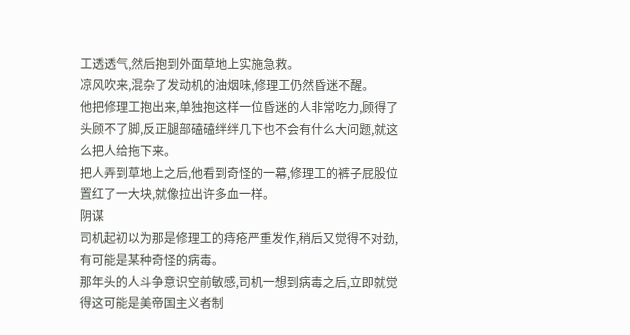工透透气,然后抱到外面草地上实施急救。
凉风吹来,混杂了发动机的油烟味,修理工仍然昏迷不醒。
他把修理工抱出来,单独抱这样一位昏迷的人非常吃力,顾得了头顾不了脚,反正腿部磕磕绊绊几下也不会有什么大问题,就这么把人给拖下来。
把人弄到草地上之后,他看到奇怪的一幕,修理工的裤子屁股位置红了一大块,就像拉出许多血一样。
阴谋
司机起初以为那是修理工的痔疮严重发作,稍后又觉得不对劲,有可能是某种奇怪的病毒。
那年头的人斗争意识空前敏感,司机一想到病毒之后,立即就觉得这可能是美帝国主义者制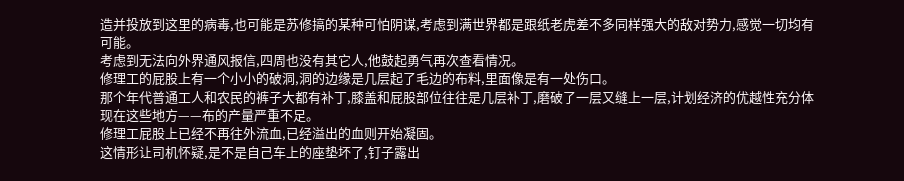造并投放到这里的病毒,也可能是苏修搞的某种可怕阴谋,考虑到满世界都是跟纸老虎差不多同样强大的敌对势力,感觉一切均有可能。
考虑到无法向外界通风报信,四周也没有其它人,他鼓起勇气再次查看情况。
修理工的屁股上有一个小小的破洞,洞的边缘是几层起了毛边的布料,里面像是有一处伤口。
那个年代普通工人和农民的裤子大都有补丁,膝盖和屁股部位往往是几层补丁,磨破了一层又缝上一层,计划经济的优越性充分体现在这些地方——布的产量严重不足。
修理工屁股上已经不再往外流血,已经溢出的血则开始凝固。
这情形让司机怀疑,是不是自己车上的座垫坏了,钉子露出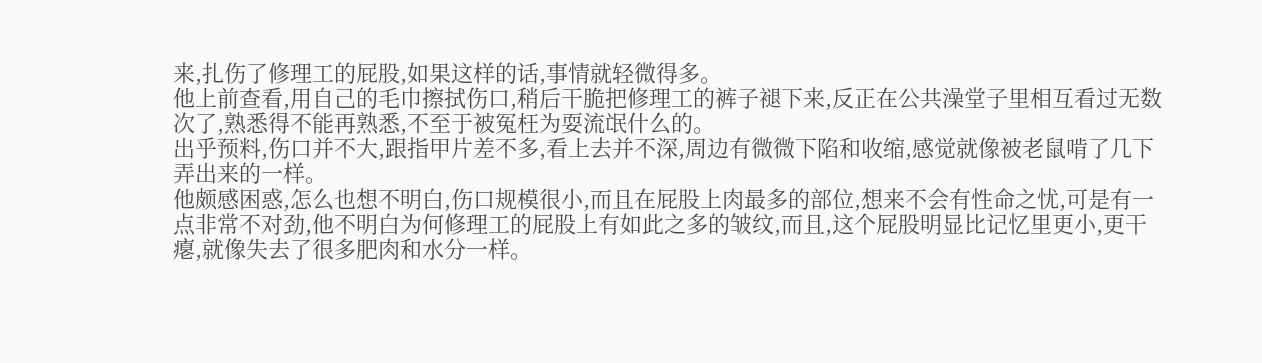来,扎伤了修理工的屁股,如果这样的话,事情就轻微得多。
他上前查看,用自己的毛巾擦拭伤口,稍后干脆把修理工的裤子褪下来,反正在公共澡堂子里相互看过无数次了,熟悉得不能再熟悉,不至于被冤枉为耍流氓什么的。
出乎预料,伤口并不大,跟指甲片差不多,看上去并不深,周边有微微下陷和收缩,感觉就像被老鼠啃了几下弄出来的一样。
他颇感困惑,怎么也想不明白,伤口规模很小,而且在屁股上肉最多的部位,想来不会有性命之忧,可是有一点非常不对劲,他不明白为何修理工的屁股上有如此之多的皱纹,而且,这个屁股明显比记忆里更小,更干瘪,就像失去了很多肥肉和水分一样。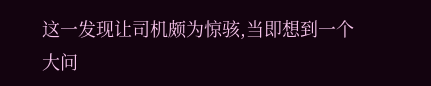这一发现让司机颇为惊骇,当即想到一个大问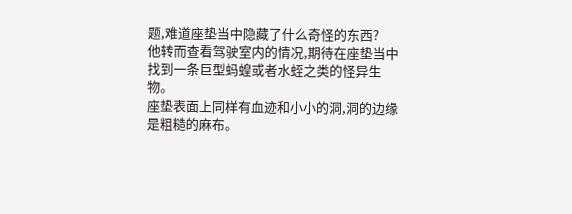题,难道座垫当中隐藏了什么奇怪的东西?
他转而查看驾驶室内的情况,期待在座垫当中找到一条巨型蚂蝗或者水蛭之类的怪异生物。
座垫表面上同样有血迹和小小的洞,洞的边缘是粗糙的麻布。